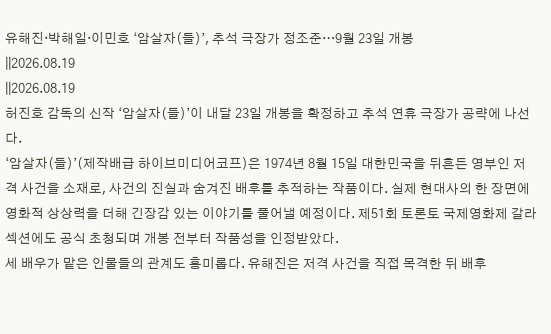유해진·박해일·이민호 ‘암살자(들)’, 추석 극장가 정조준…9월 23일 개봉
||2026.08.19
||2026.08.19
허진호 감독의 신작 ‘암살자(들)’이 내달 23일 개봉을 확정하고 추석 연휴 극장가 공략에 나선다.
‘암살자(들)’(제작배급 하이브미디어코프)은 1974년 8월 15일 대한민국을 뒤흔든 영부인 저격 사건을 소재로, 사건의 진실과 숨겨진 배후를 추적하는 작품이다. 실제 현대사의 한 장면에 영화적 상상력을 더해 긴장감 있는 이야기를 풀어낼 예정이다. 제51회 토론토 국제영화제 갈라 섹션에도 공식 초청되며 개봉 전부터 작품성을 인정받았다.
세 배우가 맡은 인물들의 관계도 흥미롭다. 유해진은 저격 사건을 직접 목격한 뒤 배후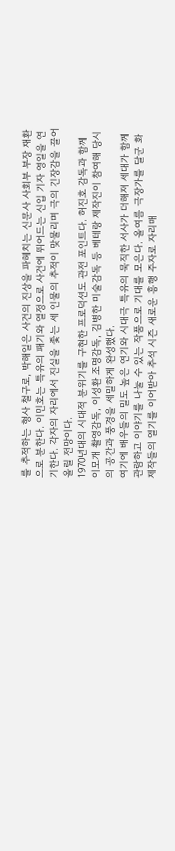를 추적하는 형사 철구로, 박해일은 사건의 진상을 파헤치는 신문사 사회부 부장 재환으로 분한다. 이민호는 특유의 패기와 열정으로 사건에 뛰어드는 신입 기자 영일을 연기한다. 각자의 자리에서 진실을 좇는 세 인물의 추적이 맞물리며 극의 긴장감을 끌어올릴 전망이다.
1970년대의 시대적 분위기를 구현한 프로덕션도 관전 포인트다. 허진호 감독과 함께 이모개 촬영감독, 이성환 조명감독, 김병한 미술감독 등 베테랑 제작진이 참여해 당시의 공간과 풍경을 세밀하게 완성했다.
여기에 배우들의 밀도 높은 연기와 시대극 특유의 묵직한 서사가 더해져 세대가 함께 관람하고 이야기를 나눌 수 있는 작품으로 기대를 모은다. 올여름 극장가를 달군 화제작들의 열기를 이어받아 추석 시즌 새로운 흥행 주자로 자리매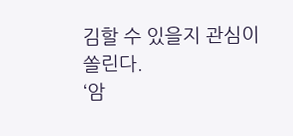김할 수 있을지 관심이 쏠린다.
‘암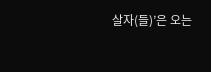살자(들)’은 오는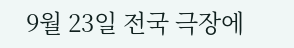9월 23일 전국 극장에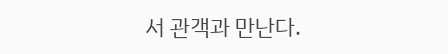서 관객과 만난다.